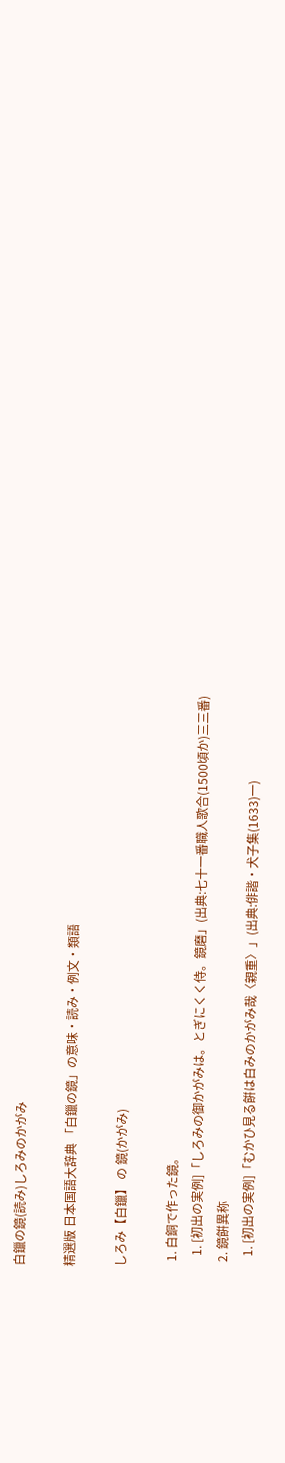白鑞の鏡(読み)しろみのかがみ

精選版 日本国語大辞典 「白鑞の鏡」の意味・読み・例文・類語

しろみ【白鑞】 の 鏡(かがみ)

  1. 白銅で作った鏡。
    1. [初出の実例]「しろみの御かがみは。とぎにくく侍。鏡磨」(出典:七十一番職人歌合(1500頃か)三三番)
  2. 鏡餠異称
    1. [初出の実例]「むかひ見る餠は白みのかがみ哉〈親重〉」(出典:俳諧・犬子集(1633)一)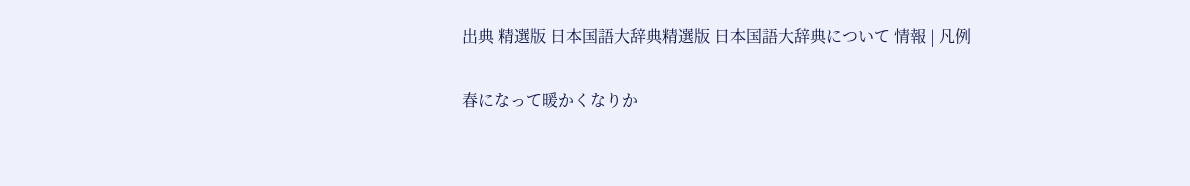出典 精選版 日本国語大辞典精選版 日本国語大辞典について 情報 | 凡例

春になって暖かくなりか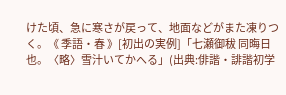けた頃、急に寒さが戻って、地面などがまた凍りつく。《 季語・春 》[初出の実例]「七瀬御秡 同晦日也。〈略〉雪汁いてかへる」(出典:俳諧・誹諧初学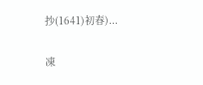抄(1641)初春)...

凍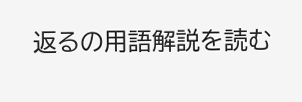返るの用語解説を読む